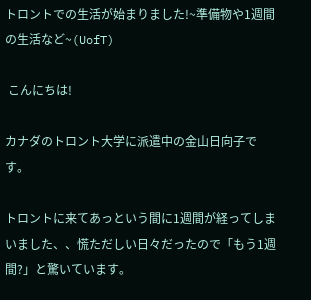トロントでの生活が始まりました!~準備物や1週間の生活など~(UofT)

 こんにちは!

カナダのトロント大学に派遣中の金山日向子です。

トロントに来てあっという間に1週間が経ってしまいました、、慌ただしい日々だったので「もう1週間?」と驚いています。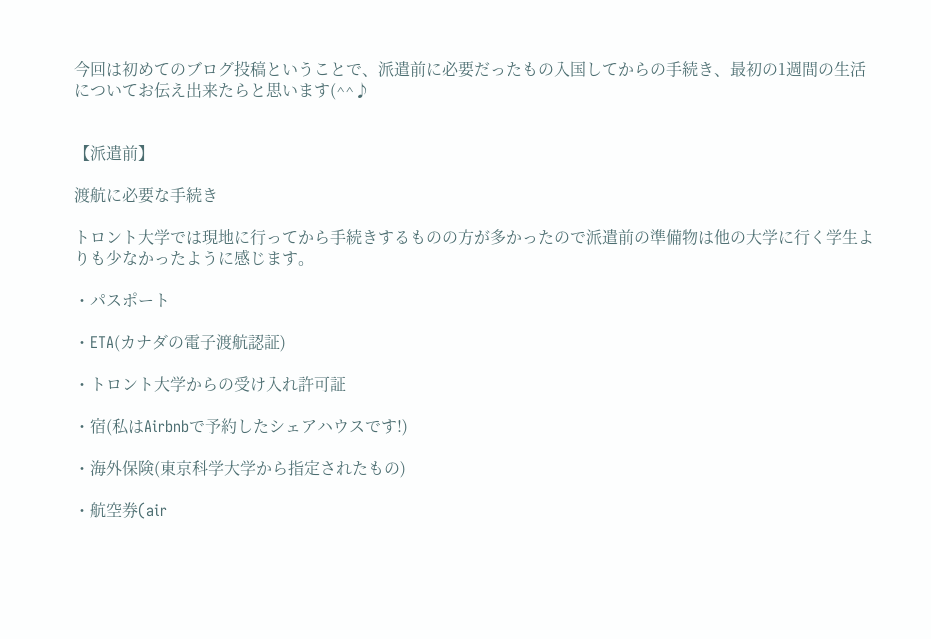今回は初めてのブログ投稿ということで、派遣前に必要だったもの入国してからの手続き、最初の1週間の生活についてお伝え出来たらと思います(^^♪


【派遣前】

渡航に必要な手続き

トロント大学では現地に行ってから手続きするものの方が多かったので派遣前の準備物は他の大学に行く学生よりも少なかったように感じます。

・パスポート

・ETA(カナダの電子渡航認証)

・トロント大学からの受け入れ許可証

・宿(私はAirbnbで予約したシェアハウスです!)

・海外保険(東京科学大学から指定されたもの)

・航空券(air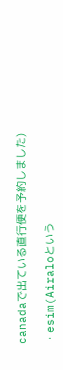canadaで出ている直行便を予約しました)

・esim(Airaloという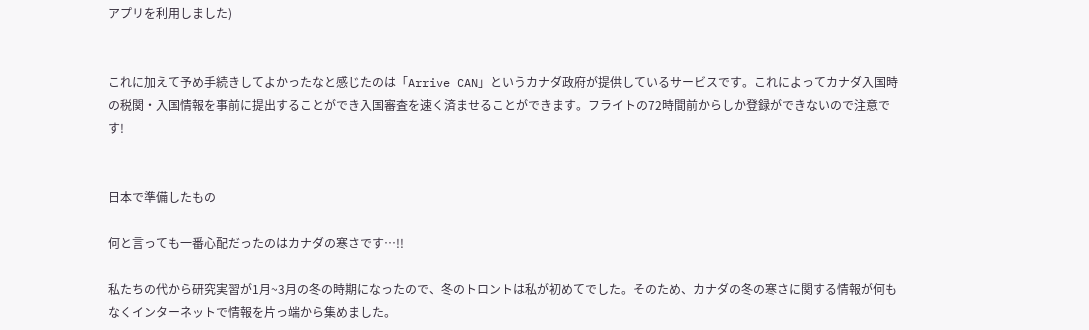アプリを利用しました)


これに加えて予め手続きしてよかったなと感じたのは「Arrive CAN」というカナダ政府が提供しているサービスです。これによってカナダ入国時の税関・入国情報を事前に提出することができ入国審査を速く済ませることができます。フライトの72時間前からしか登録ができないので注意です!


日本で準備したもの

何と言っても一番心配だったのはカナダの寒さです…!!

私たちの代から研究実習が1月~3月の冬の時期になったので、冬のトロントは私が初めてでした。そのため、カナダの冬の寒さに関する情報が何もなくインターネットで情報を片っ端から集めました。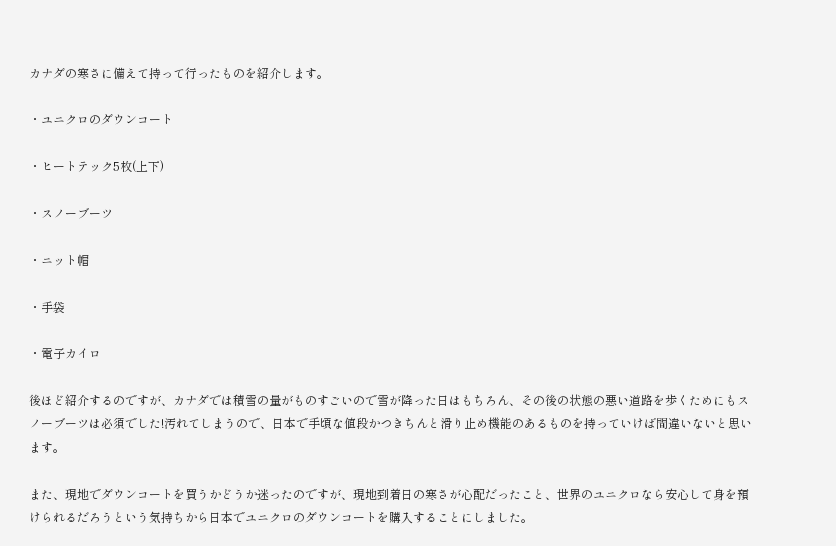カナダの寒さに備えて持って行ったものを紹介します。

・ユニクロのダウンコート

・ヒートテック5枚(上下)

・スノーブーツ

・ニット帽

・手袋

・電子カイロ

後ほど紹介するのですが、カナダでは積雪の量がものすごいので雪が降った日はもちろん、その後の状態の悪い道路を歩くためにもスノーブーツは必須でした!汚れてしまうので、日本で手頃な値段かつきちんと滑り止め機能のあるものを持っていけば間違いないと思います。

また、現地でダウンコートを買うかどうか迷ったのですが、現地到着日の寒さが心配だったこと、世界のユニクロなら安心して身を預けられるだろうという気持ちから日本でユニクロのダウンコートを購入することにしました。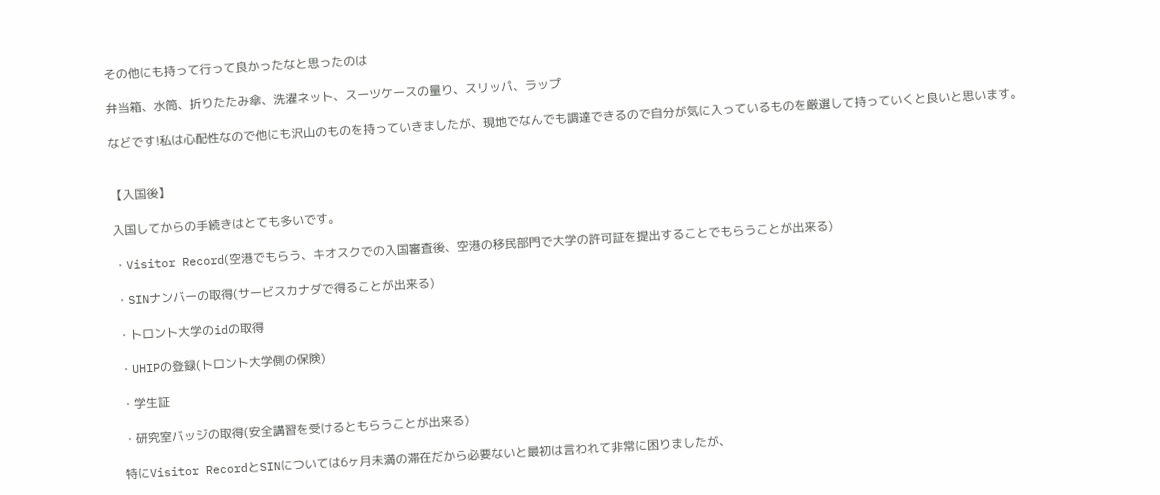その他にも持って行って良かったなと思ったのは

弁当箱、水筒、折りたたみ傘、洗濯ネット、スーツケースの量り、スリッパ、ラップ

などです!私は心配性なので他にも沢山のものを持っていきましたが、現地でなんでも調達できるので自分が気に入っているものを厳選して持っていくと良いと思います。


【入国後】

入国してからの手続きはとても多いです。

・Visitor Record(空港でもらう、キオスクでの入国審査後、空港の移民部門で大学の許可証を提出することでもらうことが出来る)

・SINナンバーの取得(サービスカナダで得ることが出来る)

・トロント大学のidの取得

・UHIPの登録(トロント大学側の保険)

・学生証

・研究室バッジの取得(安全講習を受けるともらうことが出来る)

特にVisitor RecordとSINについては6ヶ月未満の滞在だから必要ないと最初は言われて非常に困りましたが、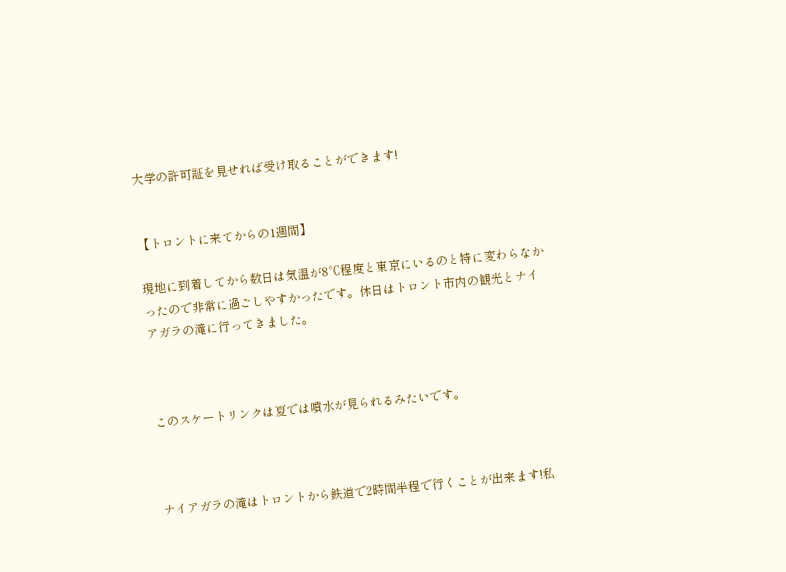大学の許可証を見せれば受け取ることができます!


【トロントに来てからの1週間】

現地に到着してから数日は気温が8℃程度と東京にいるのと特に変わらなかったので非常に過ごしやすかったです。休日はトロント市内の観光とナイアガラの滝に行ってきました。



このスケートリンクは夏では噴水が見られるみたいです。



ナイアガラの滝はトロントから鉄道で2時間半程で行くことが出来ます!私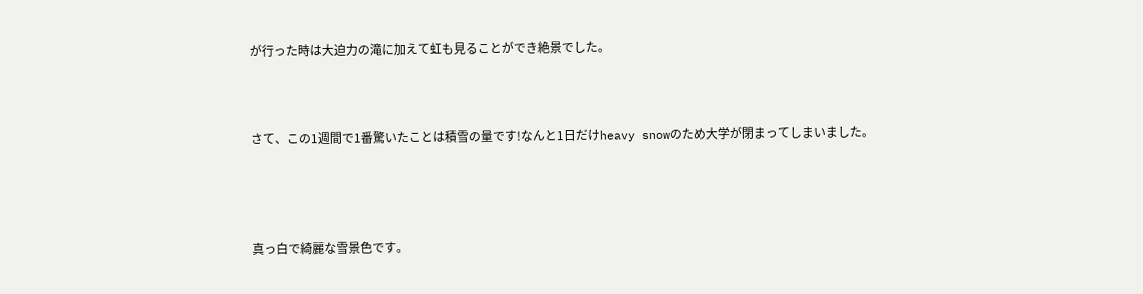が行った時は大迫力の滝に加えて虹も見ることができ絶景でした。



さて、この1週間で1番驚いたことは積雪の量です!なんと1日だけheavy snowのため大学が閉まってしまいました。




真っ白で綺麗な雪景色です。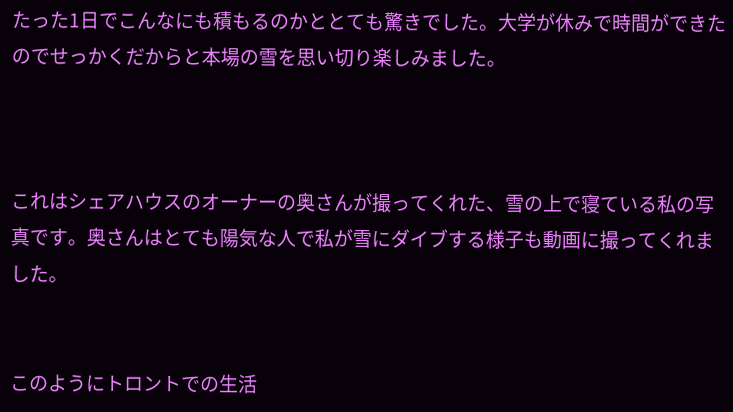たった1日でこんなにも積もるのかととても驚きでした。大学が休みで時間ができたのでせっかくだからと本場の雪を思い切り楽しみました。



これはシェアハウスのオーナーの奥さんが撮ってくれた、雪の上で寝ている私の写真です。奥さんはとても陽気な人で私が雪にダイブする様子も動画に撮ってくれました。


このようにトロントでの生活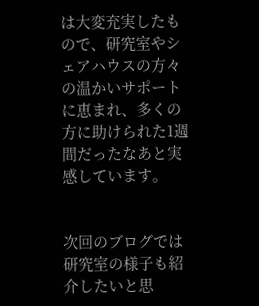は大変充実したもので、研究室やシェアハウスの方々の温かいサポートに恵まれ、多くの方に助けられた1週間だったなあと実感しています。


次回のブログでは研究室の様子も紹介したいと思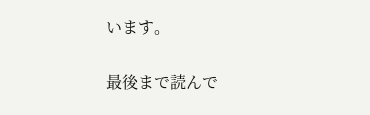います。

最後まで読んで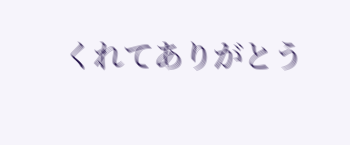くれてありがとう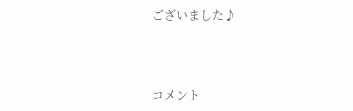ございました♪



コメント